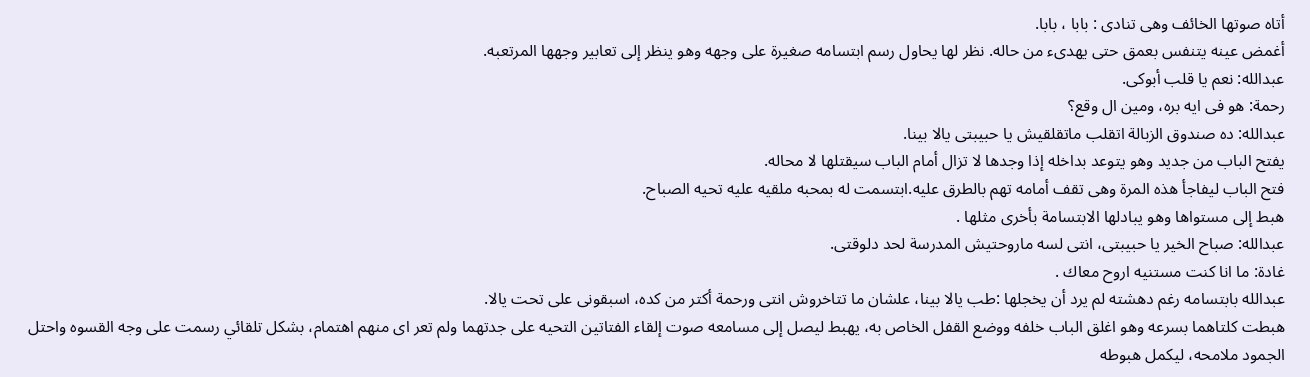أتاه صوتها الخائف وهى تنادى : بابا ، بابا.
أغمض عينه يتنفس بعمق حتى يهدىء من حاله. نظر لها يحاول رسم ابتسامه صغيرة على وجهه وهو ينظر إلى تعابير وجهها المرتعبه.
عبدالله: نعم يا قلب أبوكى.
رحمة: هو فى ايه بره، ومين ال وقع؟
عبدالله: ده صندوق الزبالة اتقلب ماتقلقيش يا حبيبتى يالا بينا.
يفتح الباب من جديد وهو يتوعد بداخله إذا وجدها لا تزال أمام الباب سيقتلها لا محاله.
فتح الباب ليفاجأ هذه المرة وهى تقف أمامه تهم بالطرق عليه.ابتسمت له بمحبه ملقيه عليه تحيه الصباح.
هبط إلى مستواها وهو يبادلها الابتسامة بأخرى مثلها .
عبدالله: صباح الخير يا حبيبتى، انتى لسه ماروحتيش المدرسة لحد دلوقتى.
غادة: ما انا كنت مستنيه اروح معاك .
عبدالله بابتسامه رغم دهشته لم يرد أن يخجلها :طب يالا بينا، علشان ما تتاخروش انتى ورحمة أكتر من كده، اسبقونى على تحت يالا.
هبطت كلتاهما بسرعه وهو اغلق الباب خلفه ووضع القفل الخاص به، يهبط ليصل إلى مسامعه صوت إلقاء الفتاتين التحيه على جدتهما ولم تعر اى منهم اهتمام، بشكل تلقائي رسمت على وجه القسوه واحتل الجمود ملامحه، ليكمل هبوطه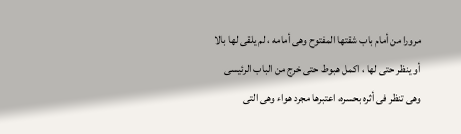مرورا من أمام باب شقتها المفتوح وهى أمامه ، لم يلقى لها بالا أو ينظر حتى لها ، اكمل هبوط حتى خرج من الباب الرئيسى وهى تنظر فى أثره بحسره، اعتبرها مجرد هواء وهى التى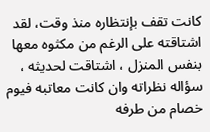كانت تقف بإنتظاره منذ وقت، لقد اشتاقته على الرغم من مكثوه معها بنفس المنزل ، اشتاقت لحديثه ، سؤاله نظراته وان كانت معاتبه فيوم خصام من طرفه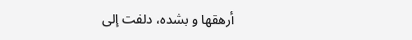أرهقها و بشده، دلفت إلى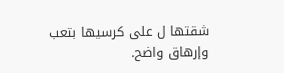شقتها ل على كرسيها بتعب وإرهاق واضح.